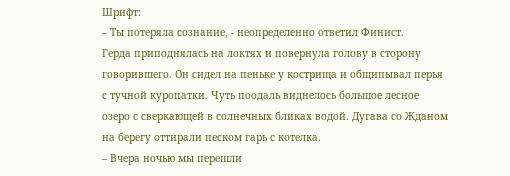Шрифт:
– Ты потеряла сознание, - неопределенно ответил Финист.
Герда приподнялась на локтях и повернула голову в сторону говорившего. Он сидел на пеньке у кострища и общипывал перья с тучной куропатки. Чуть поодаль виднелось большое лесное озеро с сверкающей в солнечных бликах водой. Дугава со Жданом на берегу оттирали песком гарь с котелка.
– Вчера ночью мы перешли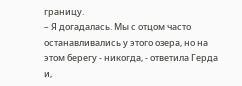границу.
– Я догадалась. Мы с отцом часто останавливались у этого озера, но на этом берегу - никогда, - ответила Герда и,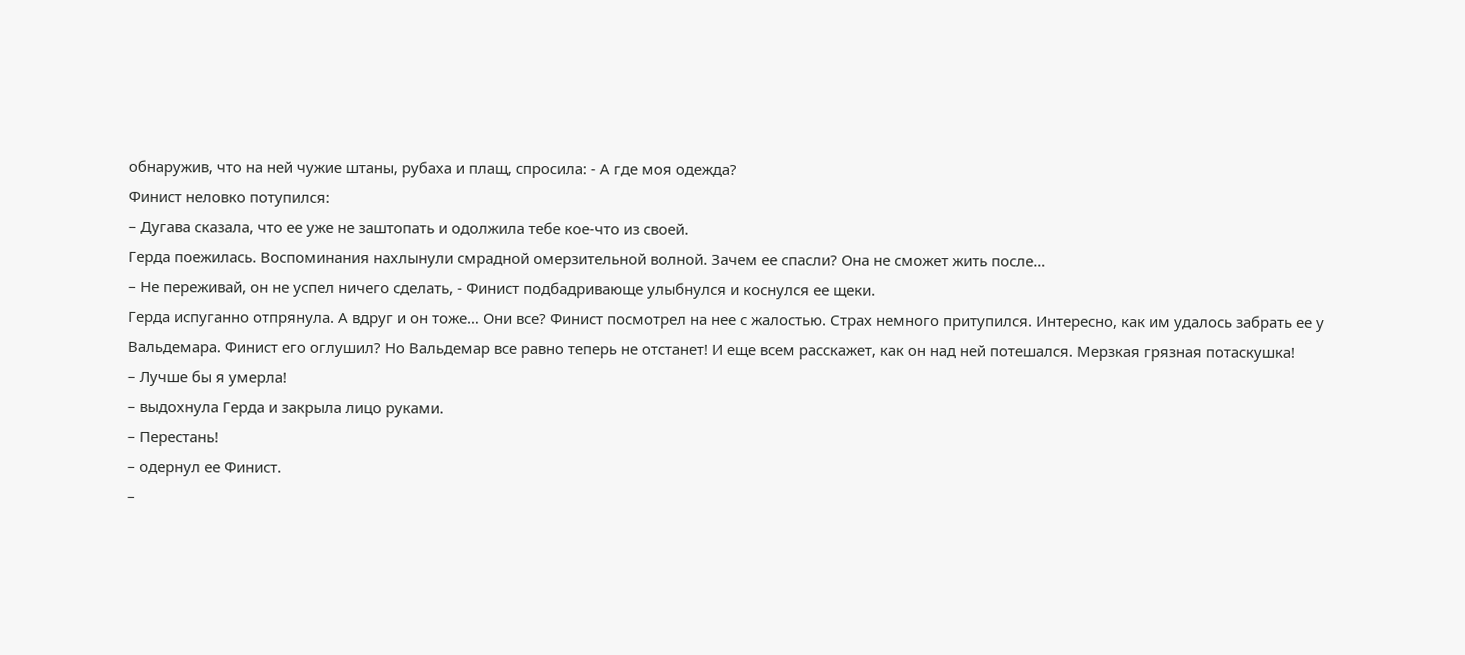обнаружив, что на ней чужие штаны, рубаха и плащ, спросила: - А где моя одежда?
Финист неловко потупился:
– Дугава сказала, что ее уже не заштопать и одолжила тебе кое-что из своей.
Герда поежилась. Воспоминания нахлынули смрадной омерзительной волной. Зачем ее спасли? Она не сможет жить после…
– Не переживай, он не успел ничего сделать, - Финист подбадривающе улыбнулся и коснулся ее щеки.
Герда испуганно отпрянула. А вдруг и он тоже… Они все? Финист посмотрел на нее с жалостью. Страх немного притупился. Интересно, как им удалось забрать ее у Вальдемара. Финист его оглушил? Но Вальдемар все равно теперь не отстанет! И еще всем расскажет, как он над ней потешался. Мерзкая грязная потаскушка!
– Лучше бы я умерла!
– выдохнула Герда и закрыла лицо руками.
– Перестань!
– одернул ее Финист.
–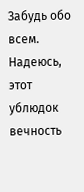Забудь обо всем. Надеюсь, этот ублюдок вечность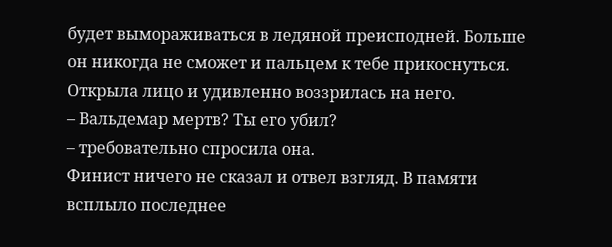будет вымораживаться в ледяной преисподней. Больше он никогда не сможет и пальцем к тебе прикоснуться.
Открыла лицо и удивленно воззрилась на него.
– Вальдемар мертв? Ты его убил?
– требовательно спросила она.
Финист ничего не сказал и отвел взгляд. В памяти всплыло последнее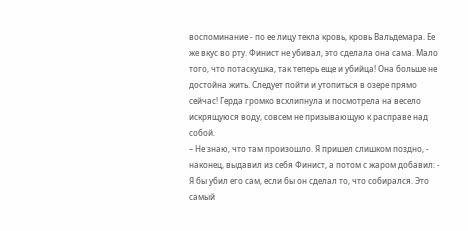воспоминание - по ее лицу текла кровь, кровь Вальдемара. Ее же вкус во рту. Финист не убивал, это сделала она сама. Мало того, что потаскушка, так теперь еще и убийца! Она больше не достойна жить. Следует пойти и утопиться в озере прямо сейчас! Герда громко всхлипнула и посмотрела на весело искрящуюся воду, совсем не призывающую к расправе над собой.
– Не знаю, что там произошло. Я пришел слишком поздно, - наконец, выдавил из себя Финист, а потом с жаром добавил: - Я бы убил его сам, если бы он сделал то, что собирался. Это самый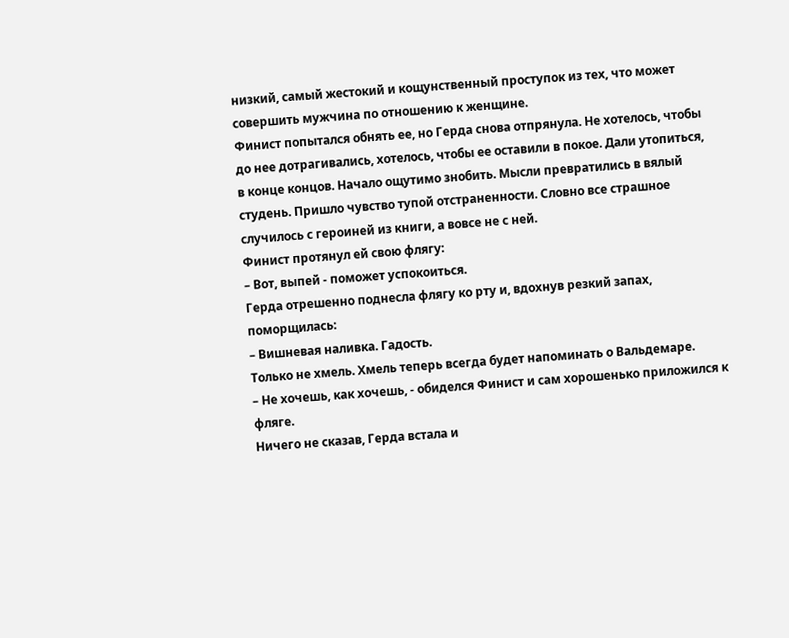низкий, самый жестокий и кощунственный проступок из тех, что может совершить мужчина по отношению к женщине.
Финист попытался обнять ее, но Герда снова отпрянула. Не хотелось, чтобы до нее дотрагивались, хотелось, чтобы ее оставили в покое. Дали утопиться, в конце концов. Начало ощутимо знобить. Мысли превратились в вялый студень. Пришло чувство тупой отстраненности. Словно все страшное случилось с героиней из книги, а вовсе не с ней.
Финист протянул ей свою флягу:
– Вот, выпей - поможет успокоиться.
Герда отрешенно поднесла флягу ко рту и, вдохнув резкий запах, поморщилась:
– Вишневая наливка. Гадость.
Только не хмель. Хмель теперь всегда будет напоминать о Вальдемаре.
– Не хочешь, как хочешь, - обиделся Финист и сам хорошенько приложился к фляге.
Ничего не сказав, Герда встала и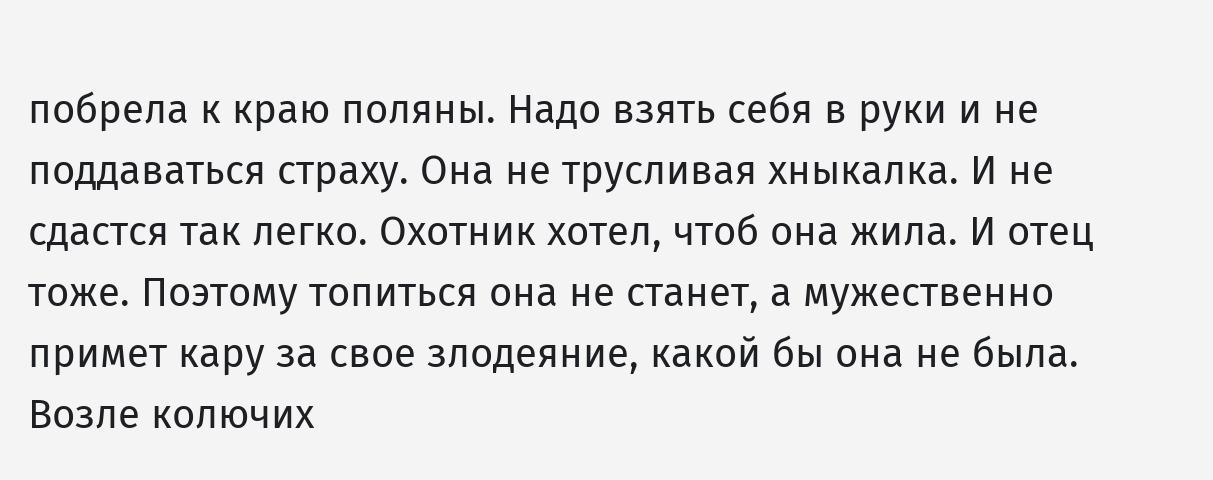побрела к краю поляны. Надо взять себя в руки и не поддаваться страху. Она не трусливая хныкалка. И не сдастся так легко. Охотник хотел, чтоб она жила. И отец тоже. Поэтому топиться она не станет, а мужественно примет кару за свое злодеяние, какой бы она не была.
Возле колючих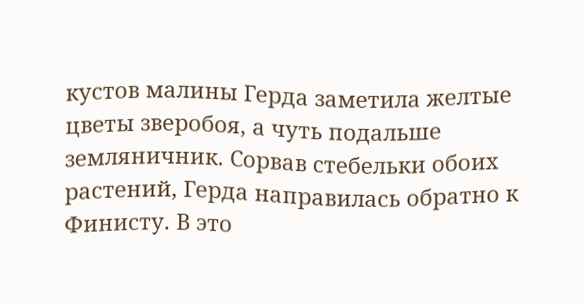кустов малины Герда заметила желтые цветы зверобоя, а чуть подальше земляничник. Сорвав стебельки обоих растений, Герда направилась обратно к Финисту. В это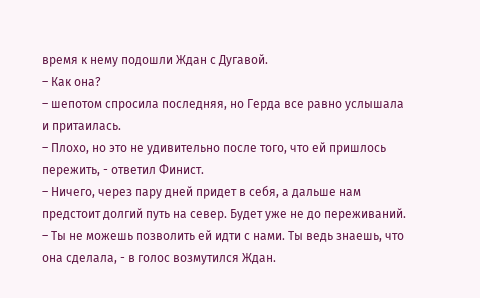время к нему подошли Ждан с Дугавой.
– Как она?
– шепотом спросила последняя, но Герда все равно услышала и притаилась.
– Плохо, но это не удивительно после того, что ей пришлось пережить, - ответил Финист.
– Ничего, через пару дней придет в себя, а дальше нам предстоит долгий путь на север. Будет уже не до переживаний.
– Ты не можешь позволить ей идти с нами. Ты ведь знаешь, что она сделала, - в голос возмутился Ждан.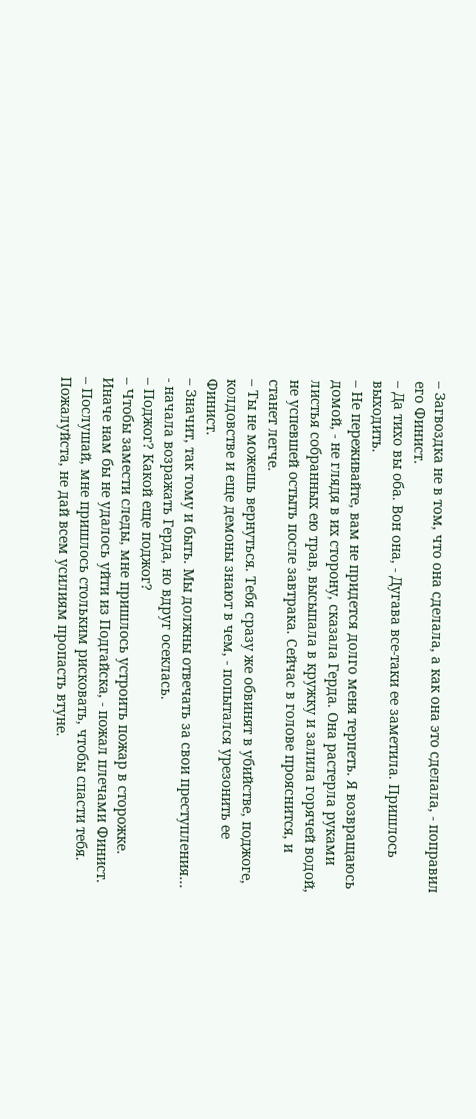– Загвоздка не в том, что она сделала, а как она это сделала, - поправил его Финист.
– Да тихо вы оба. Вон она, - Дугава все-таки ее заметила. Пришлось выходить.
– Не переживайте, вам не придется долго меня терпеть. Я возвращаюсь домой, - не глядя в их сторону, сказала Герда. Она растерла руками листья собранных ею трав, высыпала в кружку и залила горячей водой, не успевшей остыть после завтрака. Сейчас в голове прояснится, и станет легче.
– Ты не можешь вернуться. Тебя сразу же обвинят в убийстве, поджоге, колдовстве и еще демоны знают в чем, - попытался урезонить ее Финист.
– Значит, так тому и быть. Мы должны отвечать за свои преступления… - начала возражать Герда, но вдруг осеклась.
– Поджог? Какой еще поджог?
– Чтобы замести следы, мне пришлось устроить пожар в сторожке. Иначе нам бы не удалось уйти из Подгайска, - пожал плечами Финист.
– Послушай, мне пришлось стольким рисковать, чтобы спасти тебя. Пожалуйста, не дай всем усилиям пропасть втуне.